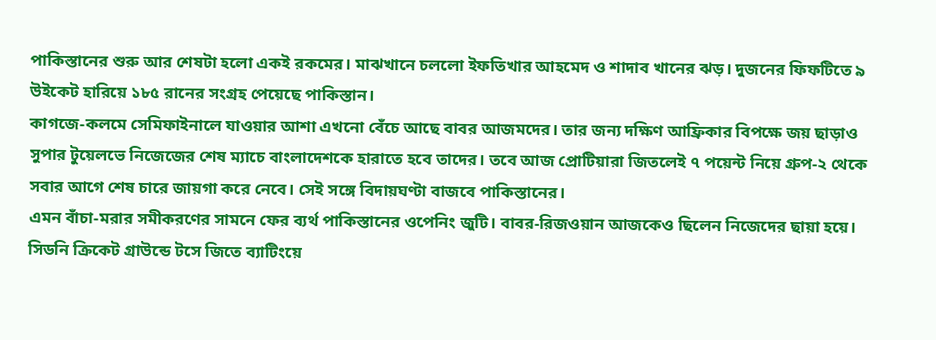পাকিস্তানের শুরু আর শেষটা হলো একই রকমের। মাঝখানে চললো ইফতিখার আহমেদ ও শাদাব খানের ঝড়। দুজনের ফিফটিতে ৯ উইকেট হারিয়ে ১৮৫ রানের সংগ্রহ পেয়েছে পাকিস্তান।
কাগজে-কলমে সেমিফাইনালে যাওয়ার আশা এখনো বেঁচে আছে বাবর আজমদের। তার জন্য দক্ষিণ আফ্রিকার বিপক্ষে জয় ছাড়াও সুপার টুয়েলভে নিজেজের শেষ ম্যাচে বাংলাদেশকে হারাতে হবে তাদের। তবে আজ প্রোটিয়ারা জিতলেই ৭ পয়েন্ট নিয়ে গ্রুপ-২ থেকে সবার আগে শেষ চারে জায়গা করে নেবে। সেই সঙ্গে বিদায়ঘণ্টা বাজবে পাকিস্তানের।
এমন বাঁচা-মরার সমীকরণের সামনে ফের ব্যর্থ পাকিস্তানের ওপেনিং জুটি। বাবর-রিজওয়ান আজকেও ছিলেন নিজেদের ছায়া হয়ে। সিডনি ক্রিকেট গ্রাউন্ডে টসে জিতে ব্যাটিংয়ে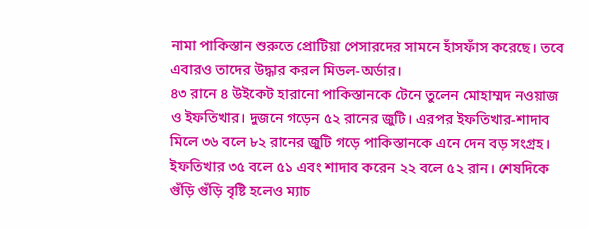নামা পাকিস্তান শুরুতে প্রোটিয়া পেসারদের সামনে হাঁসফাঁস করেছে। তবে এবারও তাদের উদ্ধার করল মিডল-অর্ডার।
৪৩ রানে ৪ উইকেট হারানো পাকিস্তানকে টেনে তুলেন মোহাম্মদ নওয়াজ ও ইফতিখার। দুজনে গড়েন ৫২ রানের জুটি। এরপর ইফতিখার-শাদাব মিলে ৩৬ বলে ৮২ রানের জুটি গড়ে পাকিস্তানকে এনে দেন বড় সংগ্রহ। ইফতিখার ৩৫ বলে ৫১ এবং শাদাব করেন ২২ বলে ৫২ রান। শেষদিকে গুঁড়ি গুঁড়ি বৃষ্টি হলেও ম্যাচ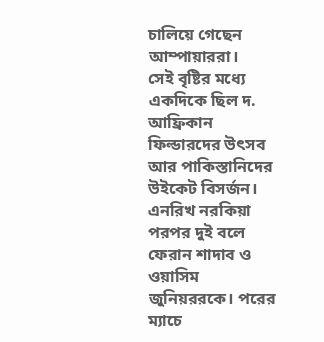চালিয়ে গেছেন আম্পায়াররা।
সেই বৃষ্টির মধ্যে একদিকে ছিল দ. আফ্রিকান ফিল্ডারদের উৎসব আর পাকিস্তানিদের উইকেট বিসর্জন। এনরিখ নরকিয়া পরপর দুই বলে ফেরান শাদাব ও ওয়াসিম জুনিয়ররকে। পরের ম্যাচে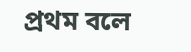প্রথম বলে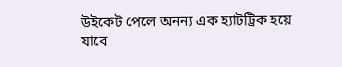উইকেট পেলে অনন্য এক হ্যাটট্রিক হয়ে যাবে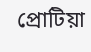প্রোটিয়া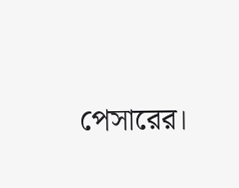পেসারের।